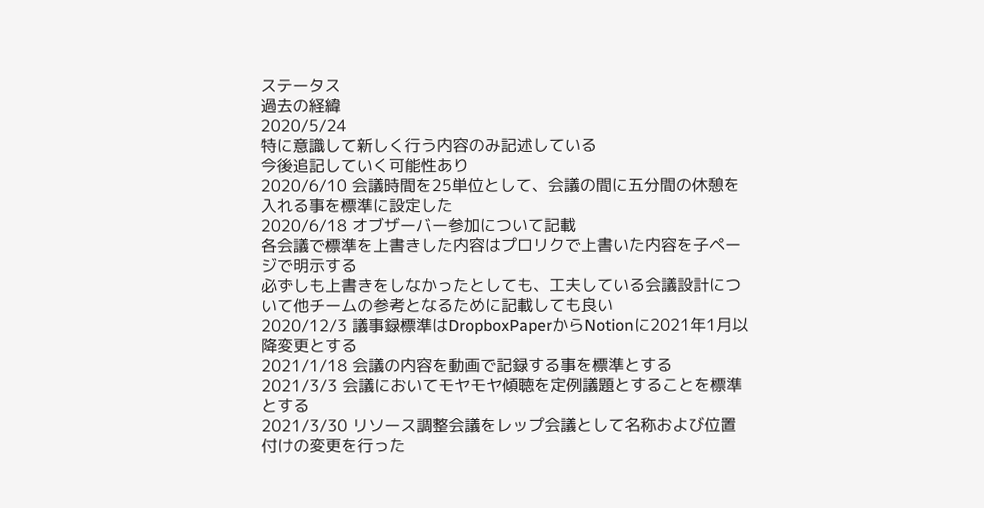ステータス
過去の経緯
2020/5/24
特に意識して新しく行う内容のみ記述している
今後追記していく可能性あり
2020/6/10 会議時間を25単位として、会議の間に五分間の休憩を入れる事を標準に設定した
2020/6/18 オブザーバー参加について記載
各会議で標準を上書きした内容はプロリクで上書いた内容を子ページで明示する
必ずしも上書きをしなかったとしても、工夫している会議設計について他チームの参考となるために記載しても良い
2020/12/3 議事録標準はDropboxPaperからNotionに2021年1月以降変更とする
2021/1/18 会議の内容を動画で記録する事を標準とする
2021/3/3 会議においてモヤモヤ傾聴を定例議題とすることを標準とする
2021/3/30 リソース調整会議をレップ会議として名称および位置付けの変更を行った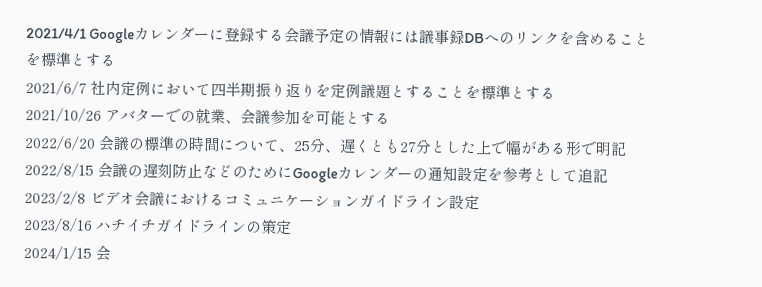2021/4/1 Googleカレンダーに登録する会議予定の情報には議事録DBへのリンクを含めることを標準とする
2021/6/7 社内定例において四半期振り返りを定例議題とすることを標準とする
2021/10/26 アバターでの就業、会議参加を可能とする
2022/6/20 会議の標準の時間について、25分、遅くとも27分とした上で幅がある形で明記
2022/8/15 会議の遅刻防止などのためにGoogleカレンダーの通知設定を参考として追記
2023/2/8 ビデオ会議におけるコミュニケーションガイドライン設定
2023/8/16 ハチイチガイドラインの策定
2024/1/15 会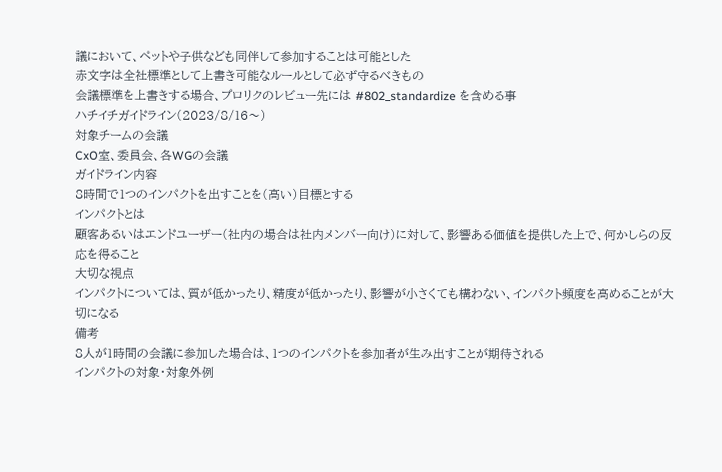議において、ペットや子供なども同伴して参加することは可能とした
赤文字は全社標準として上書き可能なルールとして必ず守るべきもの
会議標準を上書きする場合、プロリクのレビュー先には #802_standardize を含める事
ハチイチガイドライン(2023/8/16〜)
対象チームの会議
CxO室、委員会、各WGの会議
ガイドライン内容
8時間で1つのインパクトを出すことを(高い)目標とする
インパクトとは
顧客あるいはエンドユーザー(社内の場合は社内メンバー向け)に対して、影響ある価値を提供した上で、何かしらの反応を得ること
大切な視点
インパクトについては、質が低かったり、精度が低かったり、影響が小さくても構わない、インパクト頻度を高めることが大切になる
備考
8人が1時間の会議に参加した場合は、1つのインパクトを参加者が生み出すことが期待される
インパクトの対象・対象外例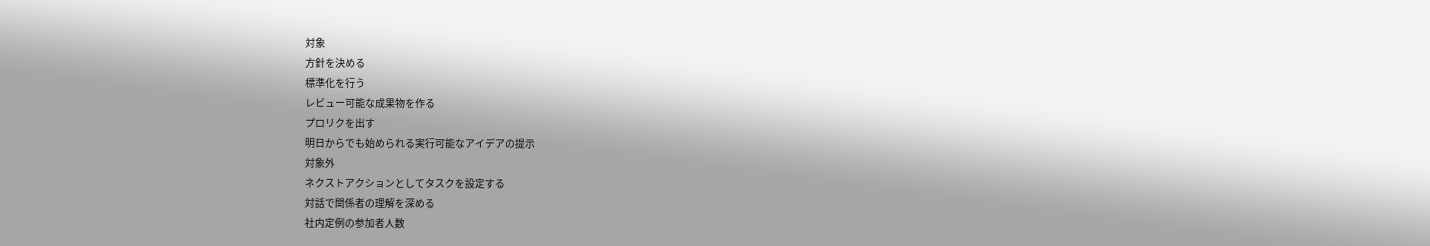対象
方針を決める
標準化を行う
レビュー可能な成果物を作る
プロリクを出す
明日からでも始められる実行可能なアイデアの提示
対象外
ネクストアクションとしてタスクを設定する
対話で関係者の理解を深める
社内定例の参加者人数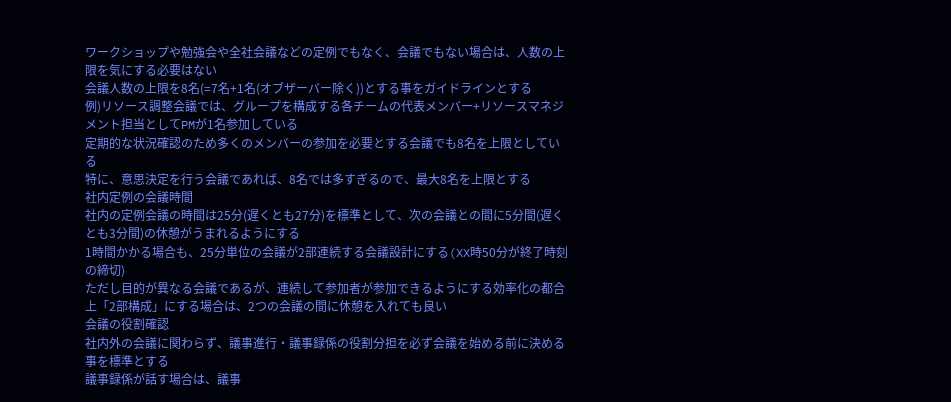ワークショップや勉強会や全社会議などの定例でもなく、会議でもない場合は、人数の上限を気にする必要はない
会議人数の上限を8名(=7名+1名(オブザーバー除く))とする事をガイドラインとする
例)リソース調整会議では、グループを構成する各チームの代表メンバー+リソースマネジメント担当としてPMが1名参加している
定期的な状況確認のため多くのメンバーの参加を必要とする会議でも8名を上限としている
特に、意思決定を行う会議であれば、8名では多すぎるので、最大8名を上限とする
社内定例の会議時間
社内の定例会議の時間は25分(遅くとも27分)を標準として、次の会議との間に5分間(遅くとも3分間)の休憩がうまれるようにする
1時間かかる場合も、25分単位の会議が2部連続する会議設計にする(XX時50分が終了時刻の締切)
ただし目的が異なる会議であるが、連続して参加者が参加できるようにする効率化の都合上「2部構成」にする場合は、2つの会議の間に休憩を入れても良い
会議の役割確認
社内外の会議に関わらず、議事進行・議事録係の役割分担を必ず会議を始める前に決める事を標準とする
議事録係が話す場合は、議事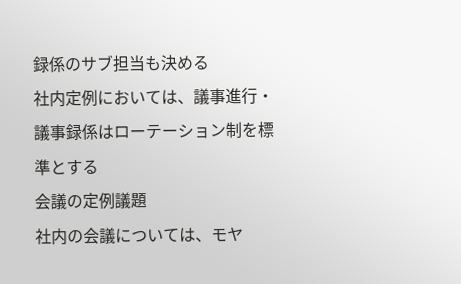録係のサブ担当も決める
社内定例においては、議事進行・議事録係はローテーション制を標準とする
会議の定例議題
社内の会議については、モヤ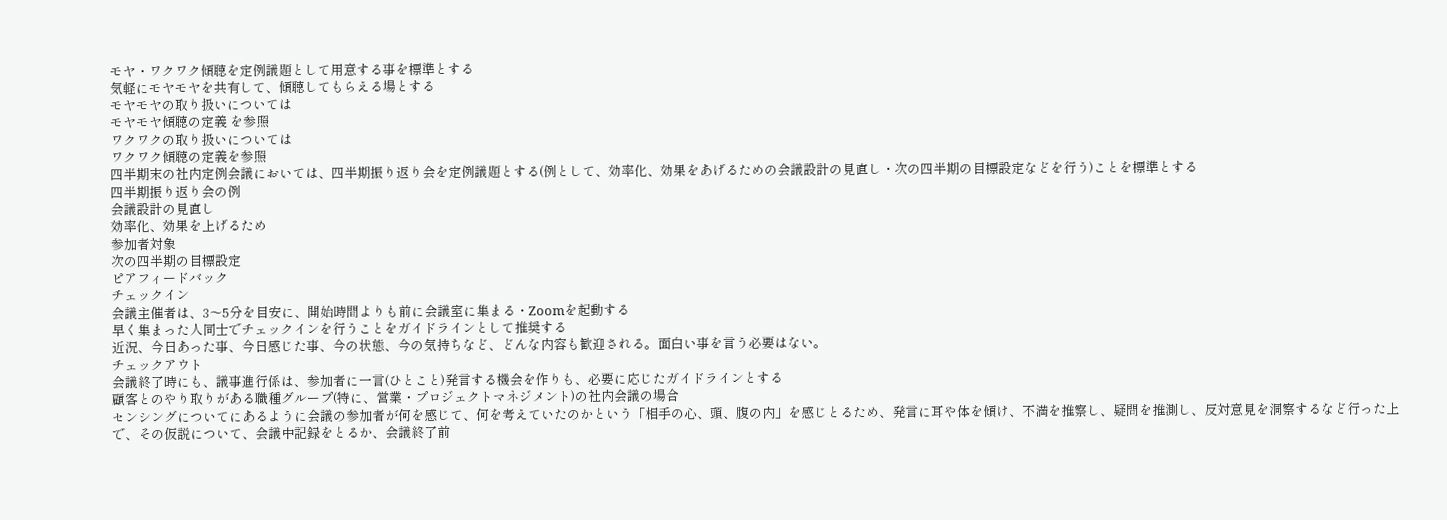モヤ・ワクワク傾聴を定例議題として用意する事を標準とする
気軽にモヤモヤを共有して、傾聴してもらえる場とする
モヤモヤの取り扱いについては
モヤモヤ傾聴の定義 を参照
ワクワクの取り扱いについては
ワクワク傾聴の定義を参照
四半期末の社内定例会議においては、四半期振り返り会を定例議題とする(例として、効率化、効果をあげるための会議設計の見直し・次の四半期の目標設定などを行う)ことを標準とする
四半期振り返り会の例
会議設計の見直し
効率化、効果を上げるため
参加者対象
次の四半期の目標設定
ピアフィードバック
チェックイン
会議主催者は、3〜5分を目安に、開始時間よりも前に会議室に集まる・Zoomを起動する
早く集まった人同士でチェックインを行うことをガイドラインとして推奨する
近況、今日あった事、今日感じた事、今の状態、今の気持ちなど、どんな内容も歓迎される。面白い事を言う必要はない。
チェックアウト
会議終了時にも、議事進行係は、参加者に一言(ひとこと)発言する機会を作りも、必要に応じたガイドラインとする
顧客とのやり取りがある職種グループ(特に、営業・プロジェクトマネジメント)の社内会議の場合
センシングについてにあるように会議の参加者が何を感じて、何を考えていたのかという「相手の心、頭、腹の内」を感じとるため、発言に耳や体を傾け、不満を推察し、疑問を推測し、反対意見を洞察するなど行った上で、その仮説について、会議中記録をとるか、会議終了前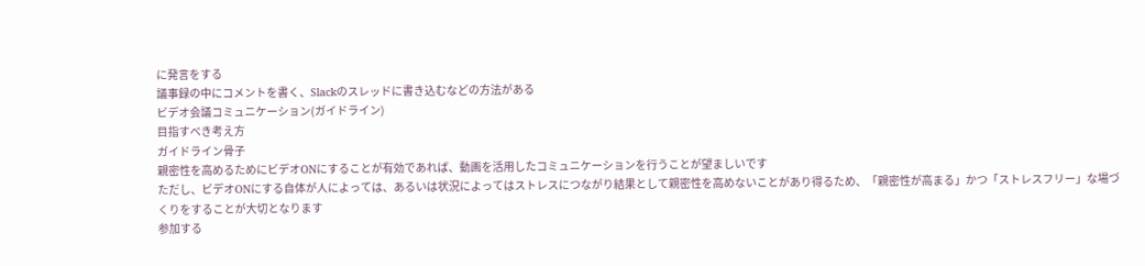に発言をする
議事録の中にコメントを書く、Slackのスレッドに書き込むなどの方法がある
ビデオ会議コミュニケーション(ガイドライン)
目指すべき考え方
ガイドライン骨子
親密性を高めるためにビデオONにすることが有効であれば、動画を活用したコミュニケーションを行うことが望ましいです
ただし、ビデオONにする自体が人によっては、あるいは状況によってはストレスにつながり結果として親密性を高めないことがあり得るため、「親密性が高まる」かつ「ストレスフリー」な場づくりをすることが大切となります
参加する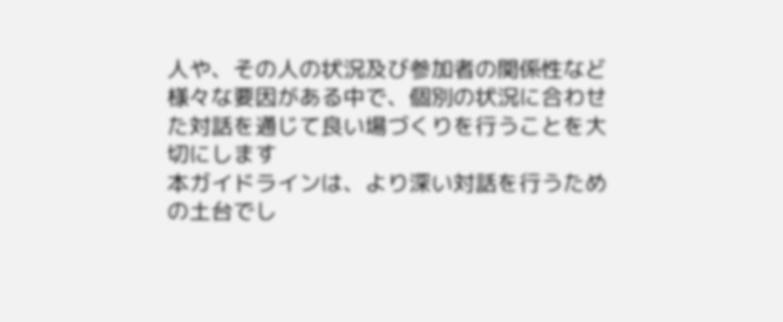人や、その人の状況及び参加者の関係性など様々な要因がある中で、個別の状況に合わせた対話を通じて良い場づくりを行うことを大切にします
本ガイドラインは、より深い対話を行うための土台でし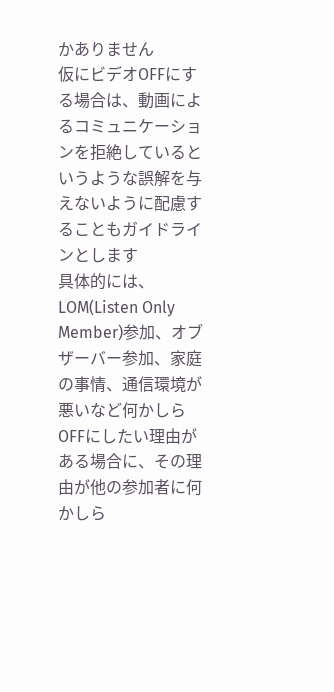かありません
仮にビデオOFFにする場合は、動画によるコミュニケーションを拒絶しているというような誤解を与えないように配慮することもガイドラインとします
具体的には、LOM(Listen Only Member)参加、オブザーバー参加、家庭の事情、通信環境が悪いなど何かしらOFFにしたい理由がある場合に、その理由が他の参加者に何かしら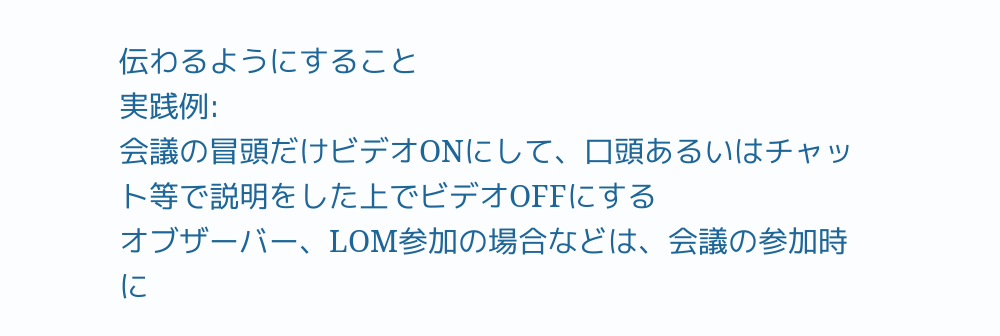伝わるようにすること
実践例:
会議の冒頭だけビデオONにして、口頭あるいはチャット等で説明をした上でビデオOFFにする
オブザーバー、LOM参加の場合などは、会議の参加時に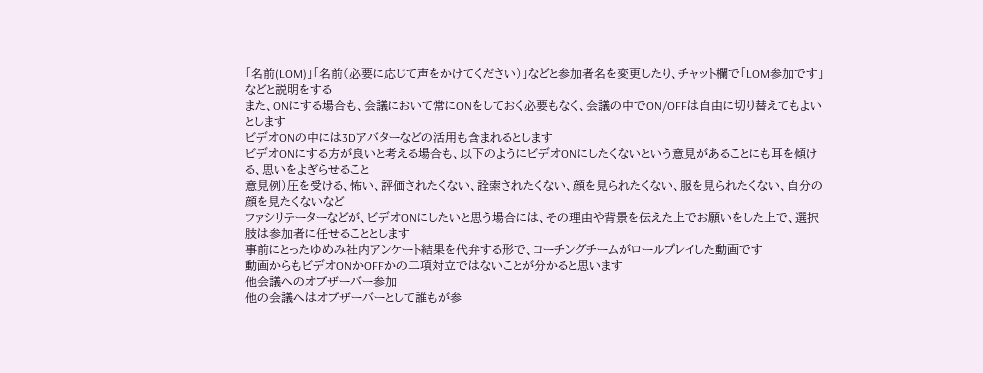「名前(LOM)」「名前(必要に応じて声をかけてください)」などと参加者名を変更したり、チャット欄で「LOM参加です」などと説明をする
また、ONにする場合も、会議において常にONをしておく必要もなく、会議の中でON/OFFは自由に切り替えてもよいとします
ビデオONの中には3Dアバターなどの活用も含まれるとします
ビデオONにする方が良いと考える場合も、以下のようにビデオONにしたくないという意見があることにも耳を傾ける、思いをよぎらせること
意見例)圧を受ける、怖い、評価されたくない、詮索されたくない、顔を見られたくない、服を見られたくない、自分の顔を見たくないなど
ファシリテーターなどが、ビデオONにしたいと思う場合には、その理由や背景を伝えた上でお願いをした上で、選択肢は参加者に任せることとします
事前にとったゆめみ社内アンケート結果を代弁する形で、コーチングチームがロールプレイした動画です
動画からもビデオONかOFFかの二項対立ではないことが分かると思います
他会議へのオブザーバー参加
他の会議へはオブザーバーとして誰もが参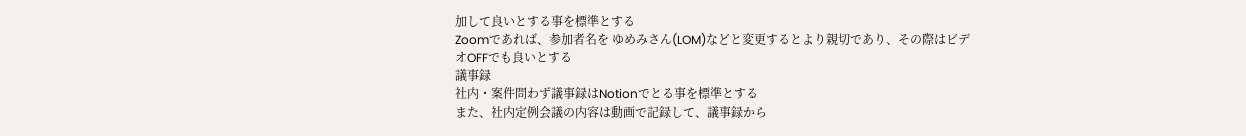加して良いとする事を標準とする
Zoomであれば、参加者名を ゆめみさん(LOM)などと変更するとより親切であり、その際はビデオOFFでも良いとする
議事録
社内・案件問わず議事録はNotionでとる事を標準とする
また、社内定例会議の内容は動画で記録して、議事録から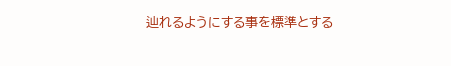辿れるようにする事を標準とする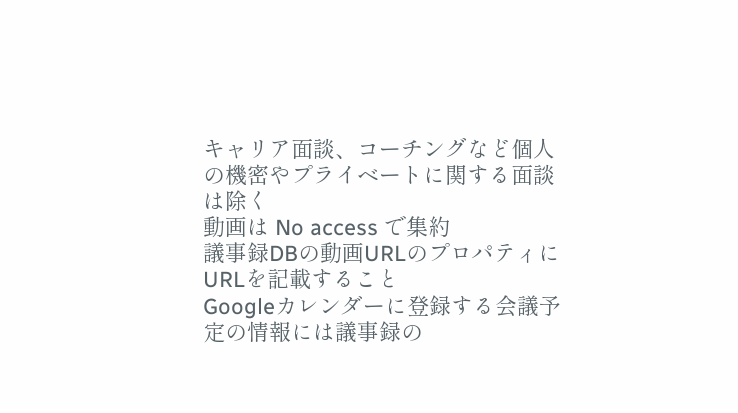キャリア面談、コーチングなど個人の機密やプライベートに関する面談は除く
動画は No access で集約
議事録DBの動画URLのプロパティにURLを記載すること
Googleカレンダーに登録する会議予定の情報には議事録の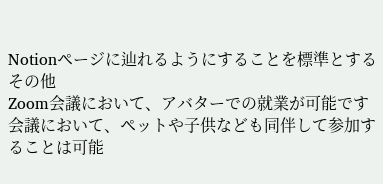Notionページに辿れるようにすることを標準とする
その他
Zoom会議において、アバターでの就業が可能です
会議において、ペットや子供なども同伴して参加することは可能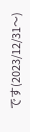です(2023/12/31〜)